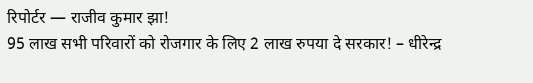रिपोर्टर — राजीव कुमार झा!
95 लाख सभी परिवारों को रोजगार के लिए 2 लाख रुपया दे सरकार! – धीरेन्द्र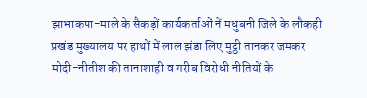झाभाकपा-माले के सैकड़ों कार्यकर्ताओं नें मधुबनी जिले के लौकही प्रखंड मुख्यालय पर हाथों में लाल झंडा लिए मुट्ठी तानकर जमकर मोदी-नीतीश की तानाशाही व गरीब विरोधी नीतियों के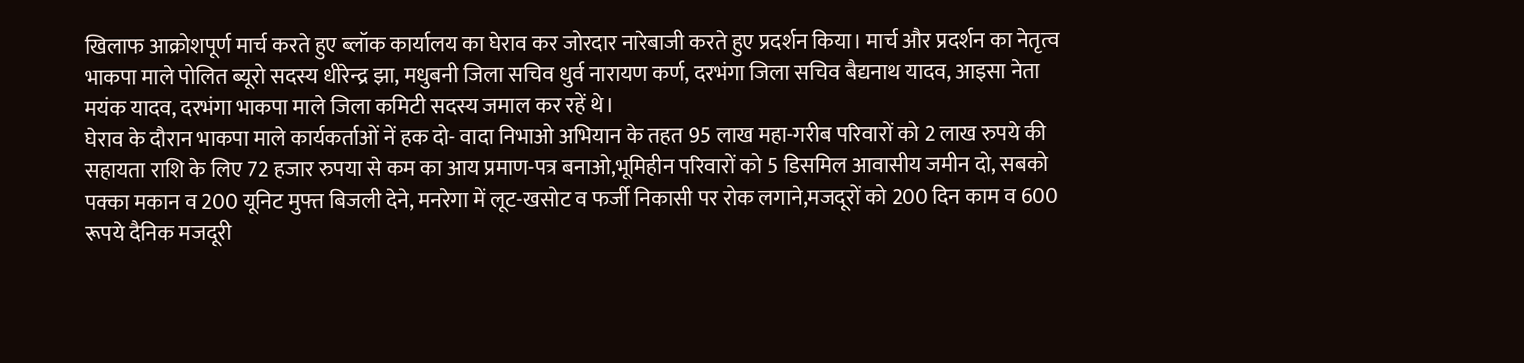खिलाफ आक्रोशपूर्ण मार्च करते हुए ब्लॉक कार्यालय का घेराव कर जोरदार नारेबाजी करते हुए प्रदर्शन किया। मार्च और प्रदर्शन का नेतृत्व भाकपा माले पोलित ब्यूरो सदस्य धीरेन्द्र झा, मधुबनी जिला सचिव धुर्व नारायण कर्ण, दरभंगा जिला सचिव बैद्यनाथ यादव, आइसा नेता मयंक यादव, दरभंगा भाकपा माले जिला कमिटी सदस्य जमाल कर रहें थे।
घेराव के दौरान भाकपा माले कार्यकर्ताओं नें हक दो- वादा निभाओ अभियान के तहत 95 लाख महा-गरीब परिवारों को 2 लाख रुपये की सहायता राशि के लिए 72 हजार रुपया से कम का आय प्रमाण-पत्र बनाओ,भूमिहीन परिवारों को 5 डिसमिल आवासीय जमीन दो, सबको पक्का मकान व 200 यूनिट मुफ्त बिजली देने, मनरेगा में लूट-खसोट व फर्जी निकासी पर रोक लगाने,मजदूरों को 200 दिन काम व 600 रूपये दैनिक मजदूरी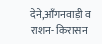देने,आँगनवाड़ी व राशन- किरासन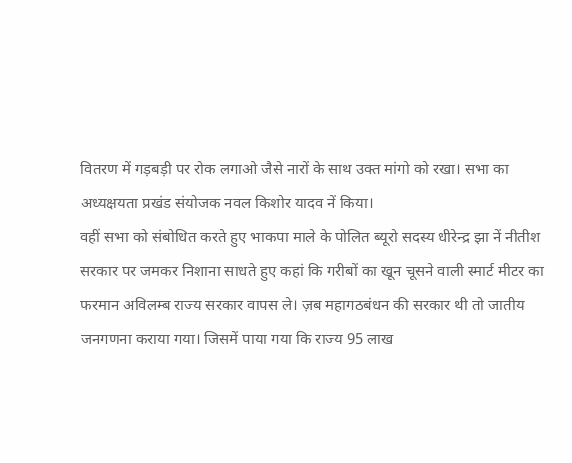वितरण में गड़बड़ी पर रोक लगाओ जैसे नारों के साथ उक्त मांगो को रखा। सभा का अध्यक्षयता प्रखंड संयोजक नवल किशोर यादव नें किया।
वहीं सभा को संबोधित करते हुए भाकपा माले के पोलित ब्यूरो सदस्य धीरेन्द्र झा नें नीतीश सरकार पर जमकर निशाना साधते हुए कहां कि गरीबों का खून चूसने वाली स्मार्ट मीटर का फरमान अविलम्ब राज्य सरकार वापस ले। ज़ब महागठबंधन की सरकार थी तो जातीय जनगणना कराया गया। जिसमें पाया गया कि राज्य 95 लाख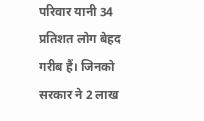परिवार यानी 34 प्रतिशत लोग बेहद गरीब हैं। जिनको सरकार ने 2 लाख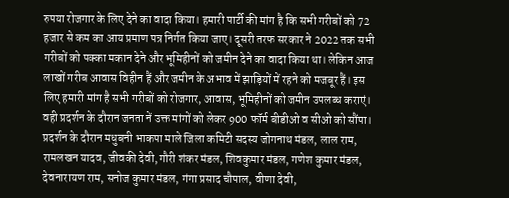रुपया रोजगार के लिए देने का वादा किया। हमारी पार्टी की मांग है कि सभी गरीबों को 72 हजार से कम का आय प्रमाण पत्र निर्गत किया जाए। दूसरी तरफ सरकार ने 2022 तक सभी गरीबों को पक्का मकान देने और भूमिहीनों को जमीन देने का वादा किया था। लेकिन आज लाखों गरीब आवास विहीन हैं और जमीन के अभाव में झाड़ियों में रहने को मजबूर हैं। इस लिए हमारी मांग है सभी गरीबों को रोजगार, आवास, भूमिहीनों को जमीन उपलब्ध कराएं।
वही प्रदर्शन के दौरान जनता नें उक्त मांगों को लेकर 900 फॉर्म बीडीओ व सीओ को सौंपा। प्रदर्शन के दौरान मधुबनी भाकपा माले जिला कमिटी सदस्य जोगनाथ मंडल, लाल राम, रामलखन यादव, जीवकी देवी, गौरी शंकर मंडल, शिवकुमार मंडल, गणेश कुमार मंडल, देवनारायण राम, सनोज कुमार मंडल, गंगा प्रसाद चौपाल, वीणा देवी,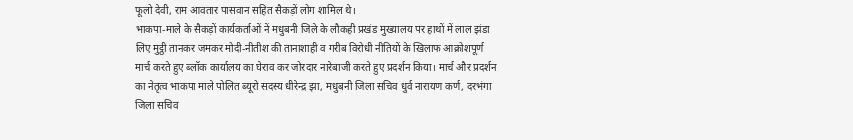फूलो देवी, राम आवतार पासवान सहित सैकड़ों लोग शामिल थे।
भाकपा-माले के सैकड़ों कार्यकर्ताओं नें मधुबनी जिले के लौकही प्रखंड मुख्यालय पर हाथों में लाल झंडा लिए मुट्ठी तानकर जमकर मोदी-नीतीश की तानाशाही व गरीब विरोधी नीतियों के खिलाफ आक्रोशपूर्ण मार्च करते हुए ब्लॉक कार्यालय का घेराव कर जोरदार नारेबाजी करते हुए प्रदर्शन किया। मार्च और प्रदर्शन का नेतृत्व भाकपा माले पोलित ब्यूरो सदस्य धीरेन्द्र झा, मधुबनी जिला सचिव धुर्व नारायण कर्ण, दरभंगा जिला सचिव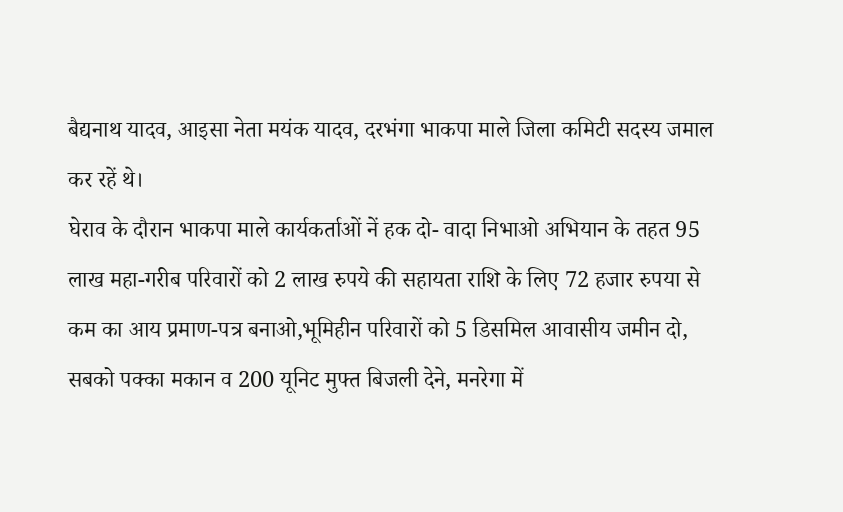बैद्यनाथ यादव, आइसा नेता मयंक यादव, दरभंगा भाकपा माले जिला कमिटी सदस्य जमाल कर रहें थे।
घेराव के दौरान भाकपा माले कार्यकर्ताओं नें हक दो- वादा निभाओ अभियान के तहत 95 लाख महा-गरीब परिवारों को 2 लाख रुपये की सहायता राशि के लिए 72 हजार रुपया से कम का आय प्रमाण-पत्र बनाओ,भूमिहीन परिवारों को 5 डिसमिल आवासीय जमीन दो, सबको पक्का मकान व 200 यूनिट मुफ्त बिजली देने, मनरेगा में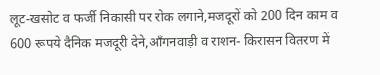लूट-खसोट व फर्जी निकासी पर रोक लगाने,मजदूरों को 200 दिन काम व 600 रूपये दैनिक मजदूरी देने,आँगनवाड़ी व राशन- किरासन वितरण में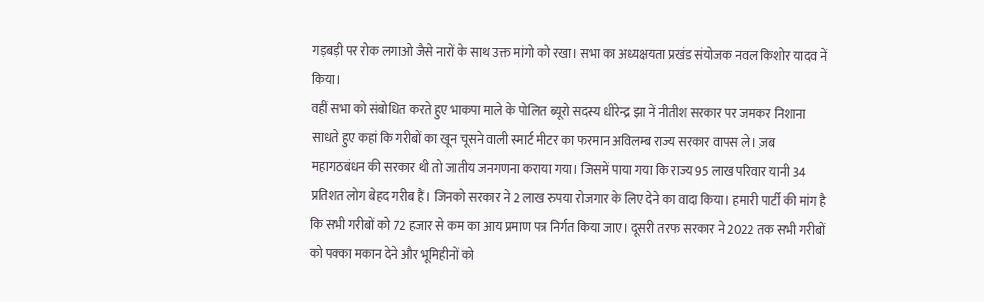गड़बड़ी पर रोक लगाओ जैसे नारों के साथ उक्त मांगो को रखा। सभा का अध्यक्षयता प्रखंड संयोजक नवल किशोर यादव नें किया।
वहीं सभा को संबोधित करते हुए भाकपा माले के पोलित ब्यूरो सदस्य धीरेन्द्र झा नें नीतीश सरकार पर जमकर निशाना साधते हुए कहां कि गरीबों का खून चूसने वाली स्मार्ट मीटर का फरमान अविलम्ब राज्य सरकार वापस ले। ज़ब महागठबंधन की सरकार थी तो जातीय जनगणना कराया गया। जिसमें पाया गया कि राज्य 95 लाख परिवार यानी 34 प्रतिशत लोग बेहद गरीब हैं। जिनको सरकार ने 2 लाख रुपया रोजगार के लिए देने का वादा किया। हमारी पार्टी की मांग है कि सभी गरीबों को 72 हजार से कम का आय प्रमाण पत्र निर्गत किया जाए। दूसरी तरफ सरकार ने 2022 तक सभी गरीबों को पक्का मकान देने और भूमिहीनों को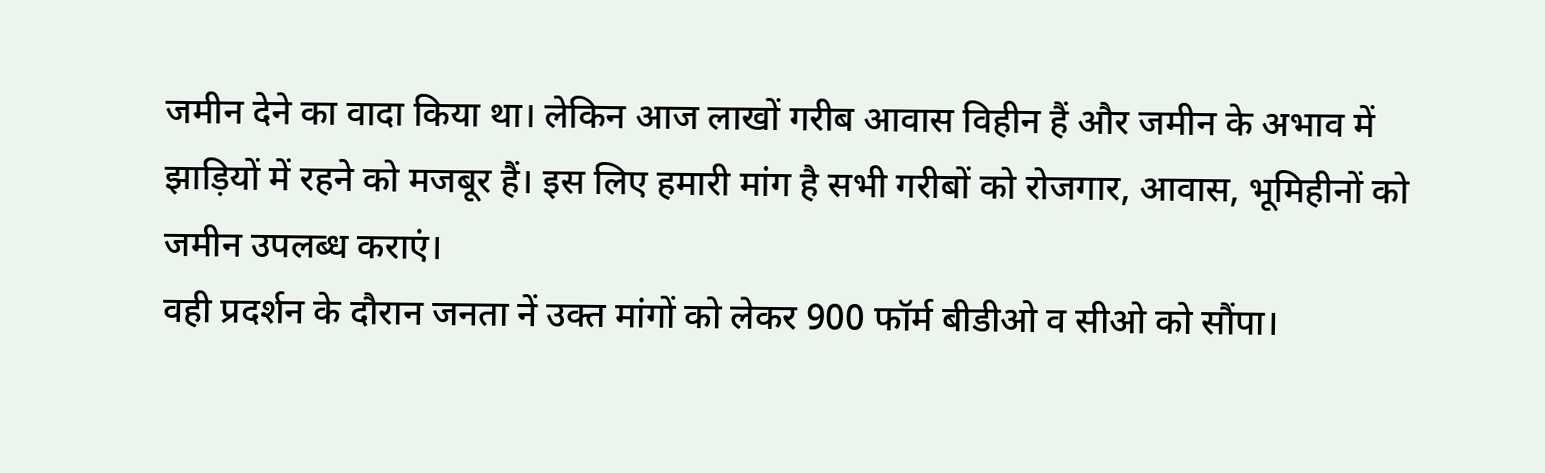जमीन देने का वादा किया था। लेकिन आज लाखों गरीब आवास विहीन हैं और जमीन के अभाव में झाड़ियों में रहने को मजबूर हैं। इस लिए हमारी मांग है सभी गरीबों को रोजगार, आवास, भूमिहीनों को जमीन उपलब्ध कराएं।
वही प्रदर्शन के दौरान जनता नें उक्त मांगों को लेकर 900 फॉर्म बीडीओ व सीओ को सौंपा।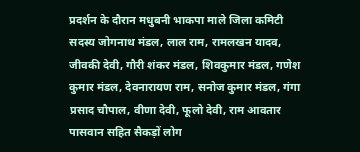प्रदर्शन के दौरान मधुबनी भाकपा माले जिला कमिटी सदस्य जोगनाथ मंडल, लाल राम, रामलखन यादव, जीवकी देवी, गौरी शंकर मंडल, शिवकुमार मंडल, गणेश कुमार मंडल, देवनारायण राम, सनोज कुमार मंडल, गंगा प्रसाद चौपाल, वीणा देवी, फूलो देवी, राम आवतार पासवान सहित सैकड़ों लोग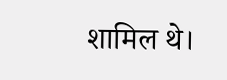शामिल थे।